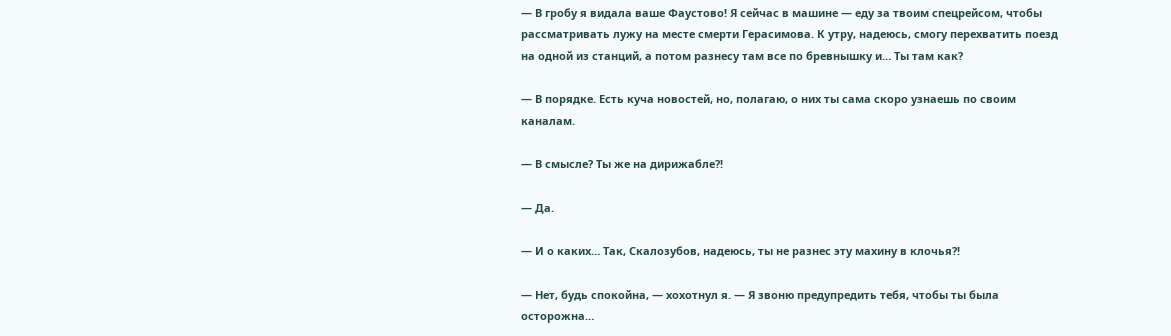— В гробу я видала ваше Фаустово! Я сейчас в машине — еду за твоим спецрейсом, чтобы рассматривать лужу на месте смерти Герасимова. К утру, надеюсь, смогу перехватить поезд на одной из станций, а потом разнесу там все по бревнышку и… Ты там как?

— В порядке. Есть куча новостей, но, полагаю, о них ты сама скоро узнаешь по своим каналам.

— В смысле? Ты же на дирижабле?!

— Да.

— И о каких… Так, Скалозубов, надеюсь, ты не разнес эту махину в клочья?!

— Нет, будь спокойна, — хохотнул я. — Я звоню предупредить тебя, чтобы ты была осторожна…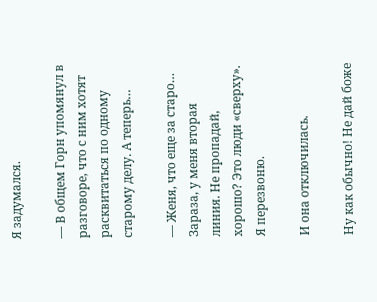Я задумался.

— В общем Горн упомянул в разговоре, что с ним хотят расквитаться по одному старому делу. А теперь…

— Женя, что еще за старо… Зараза, у меня вторая линия. Не пропадай, хорошо? Это люди «сверху». Я перезвоню.

И она отключилась.

Ну как обычно! Не дай боже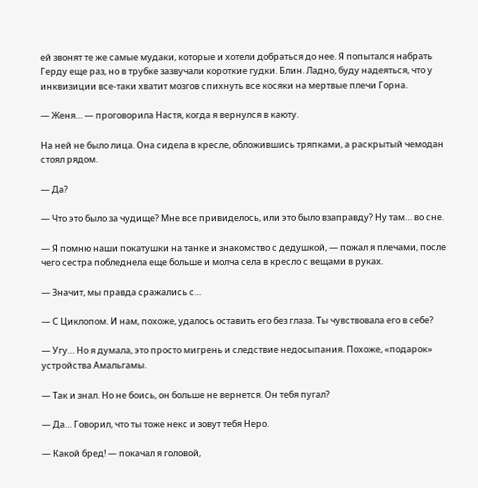ей звонят те же самые мудаки, которые и хотели добраться до нее. Я попытался набрать Герду еще раз, но в трубке зазвучали короткие гудки. Блин. Ладно, буду надеяться, что у инквизиции все-таки хватит мозгов спихнуть все косяки на мертвые плечи Горна.

— Женя… — проговорила Настя, когда я вернулся в каюту.

На ней не было лица. Она сидела в кресле, обложившись тряпками, а раскрытый чемодан стоял рядом.

— Да?

— Что это было за чудище? Мне все привиделось, или это было взаправду? Ну там… во сне.

— Я помню наши покатушки на танке и знакомство с дедушкой, — пожал я плечами, после чего сестра побледнела еще больше и молча села в кресло с вещами в руках.

— Значит, мы правда сражались с…

— С Циклопом. И нам, похоже, удалось оставить его без глаза. Ты чувствовала его в себе?

— Угу… Но я думала, это просто мигрень и следствие недосыпания. Похоже, «подарок» устройства Амальгамы.

— Так и знал. Но не боись, он больше не вернется. Он тебя пугал?

— Да… Говорил, что ты тоже некс и зовут тебя Неро.

— Какой бред! — покачал я головой,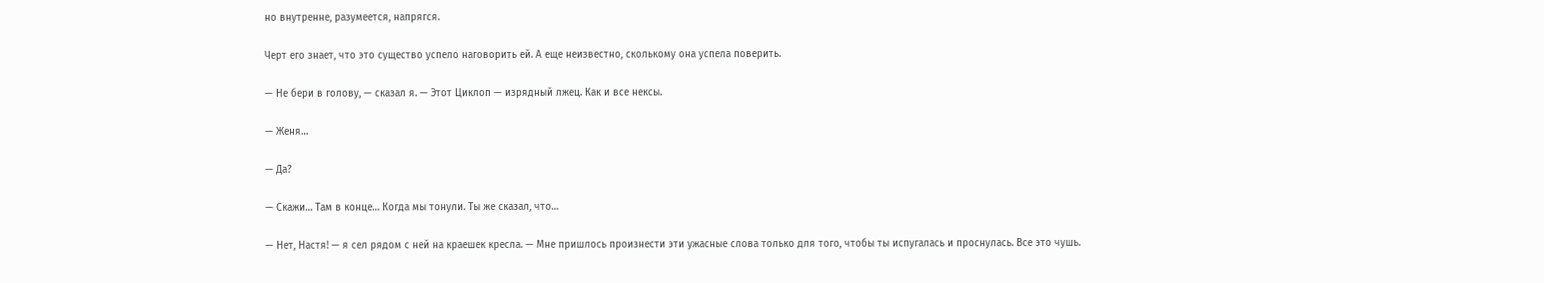но внутренне, разумеется, напрягся.

Черт его знает, что это существо успело наговорить ей. А еще неизвестно, сколькому она успела поверить.

— Не бери в голову, — сказал я. — Этот Циклоп — изрядный лжец. Как и все нексы.

— Женя…

— Да?

— Скажи… Там в конце… Когда мы тонули. Ты же сказал, что…

— Нет, Настя! — я сел рядом с ней на краешек кресла. — Мне пришлось произнести эти ужасные слова только для того, чтобы ты испугалась и проснулась. Все это чушь.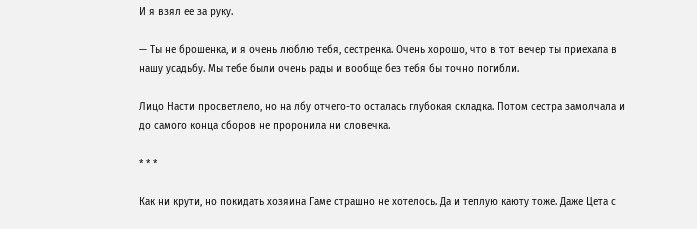И я взял ее за руку.

— Ты не брошенка, и я очень люблю тебя, сестренка. Очень хорошо, что в тот вечер ты приехала в нашу усадьбу. Мы тебе были очень рады и вообще без тебя бы точно погибли.

Лицо Насти просветлело, но на лбу отчего-то осталась глубокая складка. Потом сестра замолчала и до самого конца сборов не проронила ни словечка.

* * *

Как ни крути, но покидать хозяина Гаме страшно не хотелось. Да и теплую каюту тоже. Даже Цета с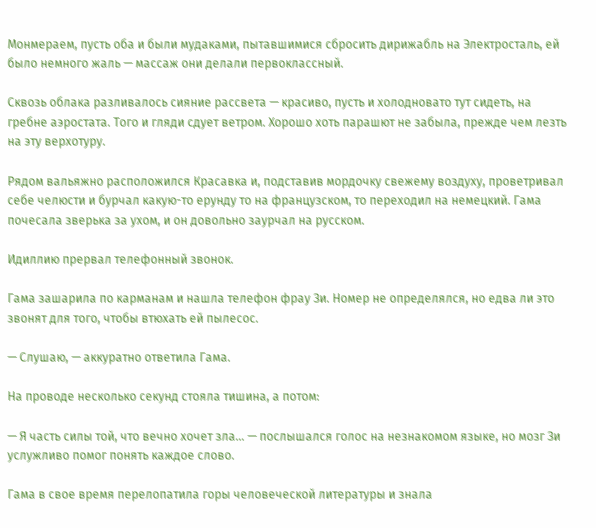Монмераем, пусть оба и были мудаками, пытавшимися сбросить дирижабль на Электросталь, ей было немного жаль — массаж они делали первоклассный.

Сквозь облака разливалось сияние рассвета — красиво, пусть и холодновато тут сидеть, на гребне аэростата. Того и гляди сдует ветром. Хорошо хоть парашют не забыла, прежде чем лезть на эту верхотуру.

Рядом вальяжно расположился Красавка и, подставив мордочку свежему воздуху, проветривал себе челюсти и бурчал какую-то ерунду то на французском, то переходил на немецкий. Гама почесала зверька за ухом, и он довольно заурчал на русском.

Идиллию прервал телефонный звонок.

Гама зашарила по карманам и нашла телефон фрау Зи. Номер не определялся, но едва ли это звонят для того, чтобы втюхать ей пылесос.

— Слушаю, — аккуратно ответила Гама.

На проводе несколько секунд стояла тишина, а потом:

— Я часть силы той, что вечно хочет зла… — послышался голос на незнакомом языке, но мозг Зи услужливо помог понять каждое слово.

Гама в свое время перелопатила горы человеческой литературы и знала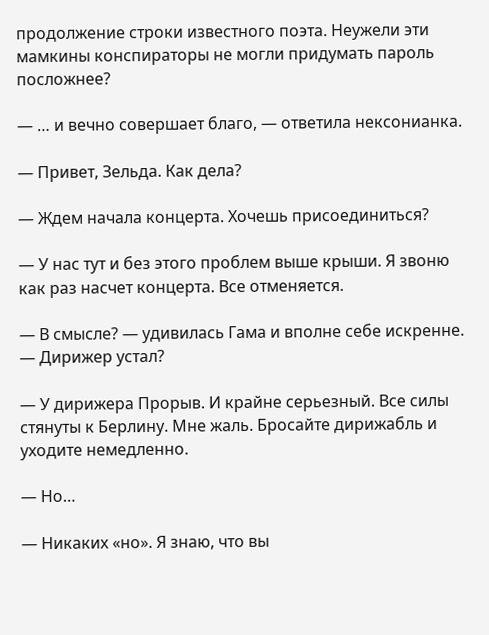продолжение строки известного поэта. Неужели эти мамкины конспираторы не могли придумать пароль посложнее?

— … и вечно совершает благо, — ответила нексонианка.

— Привет, Зельда. Как дела?

— Ждем начала концерта. Хочешь присоединиться?

— У нас тут и без этого проблем выше крыши. Я звоню как раз насчет концерта. Все отменяется.

— В смысле? — удивилась Гама и вполне себе искренне. — Дирижер устал?

— У дирижера Прорыв. И крайне серьезный. Все силы стянуты к Берлину. Мне жаль. Бросайте дирижабль и уходите немедленно.

— Но…

— Никаких «но». Я знаю, что вы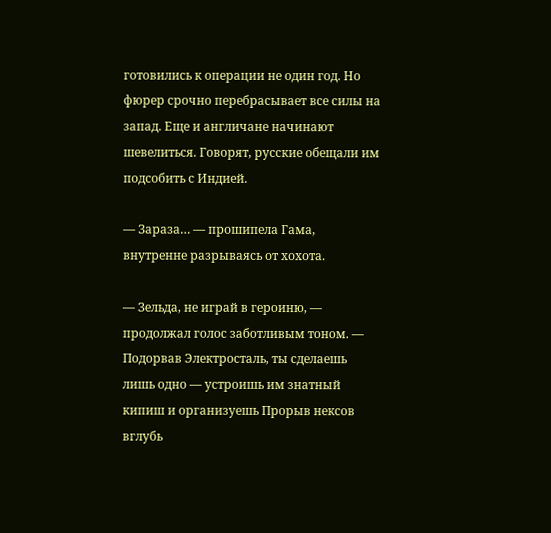готовились к операции не один год. Но фюрер срочно перебрасывает все силы на запад. Еще и англичане начинают шевелиться. Говорят, русские обещали им подсобить с Индией.

— Зараза… — прошипела Гама, внутренне разрываясь от хохота.

— Зельда, не играй в героиню, — продолжал голос заботливым тоном. — Подорвав Электросталь, ты сделаешь лишь одно — устроишь им знатный кипиш и организуешь Прорыв нексов вглубь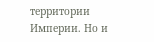территории Империи. Но и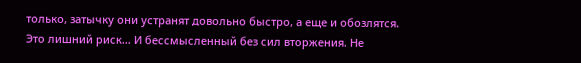только, затычку они устранят довольно быстро, а еще и обозлятся. Это лишний риск… И бессмысленный без сил вторжения. Не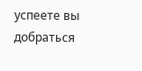успеете вы добраться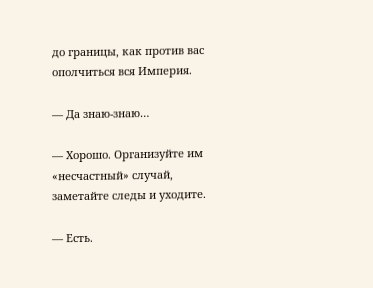до границы, как против вас ополчиться вся Империя.

— Да знаю-знаю…

— Хорошо. Организуйте им «несчастный» случай, заметайте следы и уходите.

— Есть.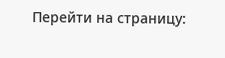Перейти на страницу: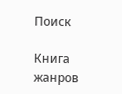Поиск

Книга жанров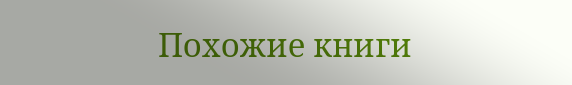Похожие книги